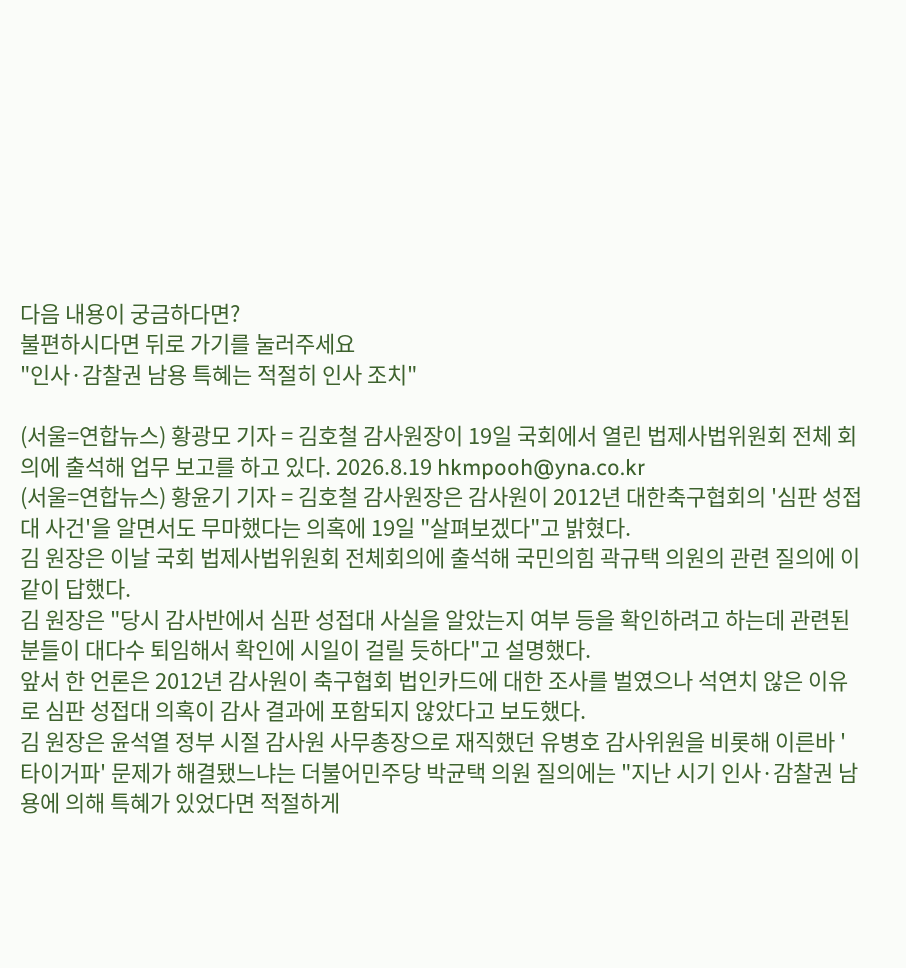다음 내용이 궁금하다면?
불편하시다면 뒤로 가기를 눌러주세요
"인사·감찰권 남용 특혜는 적절히 인사 조치"

(서울=연합뉴스) 황광모 기자 = 김호철 감사원장이 19일 국회에서 열린 법제사법위원회 전체 회의에 출석해 업무 보고를 하고 있다. 2026.8.19 hkmpooh@yna.co.kr
(서울=연합뉴스) 황윤기 기자 = 김호철 감사원장은 감사원이 2012년 대한축구협회의 '심판 성접대 사건'을 알면서도 무마했다는 의혹에 19일 "살펴보겠다"고 밝혔다.
김 원장은 이날 국회 법제사법위원회 전체회의에 출석해 국민의힘 곽규택 의원의 관련 질의에 이같이 답했다.
김 원장은 "당시 감사반에서 심판 성접대 사실을 알았는지 여부 등을 확인하려고 하는데 관련된 분들이 대다수 퇴임해서 확인에 시일이 걸릴 듯하다"고 설명했다.
앞서 한 언론은 2012년 감사원이 축구협회 법인카드에 대한 조사를 벌였으나 석연치 않은 이유로 심판 성접대 의혹이 감사 결과에 포함되지 않았다고 보도했다.
김 원장은 윤석열 정부 시절 감사원 사무총장으로 재직했던 유병호 감사위원을 비롯해 이른바 '타이거파' 문제가 해결됐느냐는 더불어민주당 박균택 의원 질의에는 "지난 시기 인사·감찰권 남용에 의해 특혜가 있었다면 적절하게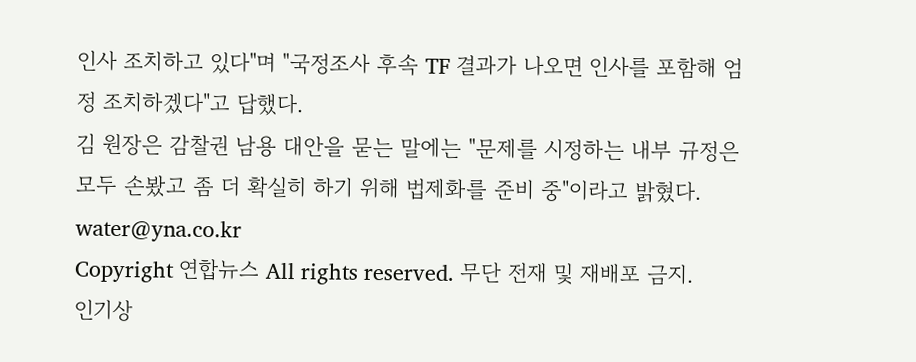인사 조치하고 있다"며 "국정조사 후속 TF 결과가 나오면 인사를 포함해 엄정 조치하겠다"고 답했다.
김 원장은 감찰권 남용 대안을 묻는 말에는 "문제를 시정하는 내부 규정은 모두 손봤고 좀 더 확실히 하기 위해 법제화를 준비 중"이라고 밝혔다.
water@yna.co.kr
Copyright 연합뉴스 All rights reserved. 무단 전재 및 재배포 금지.
인기상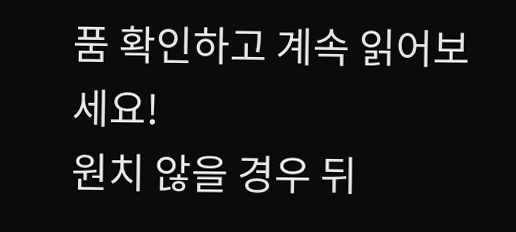품 확인하고 계속 읽어보세요!
원치 않을 경우 뒤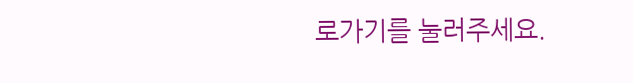로가기를 눌러주세요.